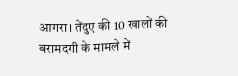आगरा। तेंदुए की 10 खालों की बरामदगी के मामले में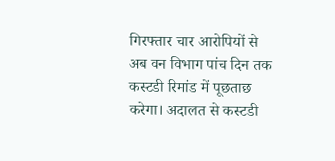गिरफ्तार चार आरोपियों से अब वन विभाग पांच दिन तक कस्टडी रिमांड में पूछताछ करेगा। अदालत से कस्टडी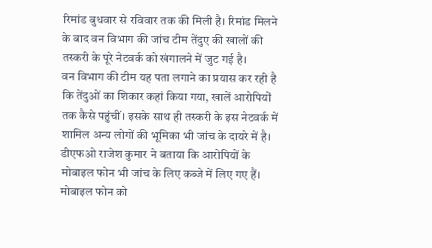रिमांड बुधवार से रविवार तक की मिली है। रिमांड मिलने के बाद वन विभाग की जांच टीम तेंदुए की खालों की तस्करी के पूरे नेटवर्क को खंगालने में जुट गई है।
वन विभाग की टीम यह पता लगाने का प्रयास कर रही है कि तेंदुओं का शिकार कहां किया गया, खालें आरोपियों तक कैसे पहुंचीं। इसके साथ ही तस्करी के इस नेटवर्क में शामिल अन्य लोगों की भूमिका भी जांच के दायरे में है।
डीएफओ राजेश कुमार ने बताया कि आरोपियों के मोबाइल फोन भी जांच के लिए कब्जे में लिए गए हैं। मोबाइल फोन को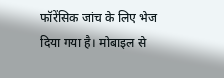फॉरेंसिक जांच के लिए भेज दिया गया है। मोबाइल से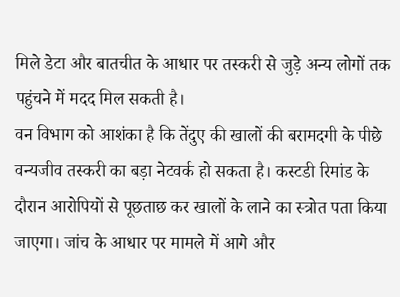मिले डेटा और बातचीत के आधार पर तस्करी से जुड़े अन्य लोगों तक पहुंचने में मदद मिल सकती है।
वन विभाग को आशंका है कि तेंदुए की खालों की बरामदगी के पीछे वन्यजीव तस्करी का बड़ा नेटवर्क हो सकता है। कस्टडी रिमांड के दौरान आरोपियों से पूछताछ कर खालों के लाने का स्त्रोत पता किया जाएगा। जांच के आधार पर मामले में आगे और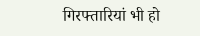गिरफ्तारियां भी हो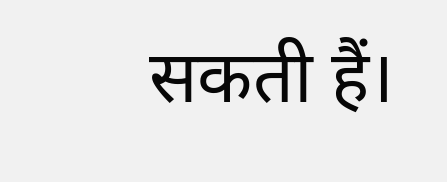सकती हैं।